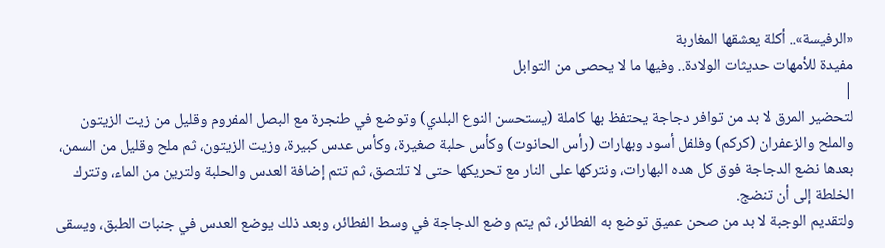«الرفيسة».. أكلة يعشقها المغاربة
مفيدة للأمهات حديثات الولادة.. وفيها ما لا يحصى من التوابل
|
لتحضير المرق لا بد من توافر دجاجة يحتفظ بها كاملة (يستحسن النوع البلدي) وتوضع في طنجرة مع البصل المفروم وقليل من زيت الزيتون والملح والزعفران (كركم) وفلفل أسود وبهارات (رأس الحانوت) وكأس حلبة صغيرة، وكأس عدس كبيرة، وزيت الزيتون، ثم ملح وقليل من السمن، بعدها نضع الدجاجة فوق كل هده البهارات، ونتركها على النار مع تحريكها حتى لا تلتصق، ثم تتم إضافة العدس والحلبة ولترين من الماء، وتترك الخلطة إلى أن تنضج.
ولتقديم الوجبة لا بد من صحن عميق توضع به الفطائر، ثم يتم وضع الدجاجة في وسط الفطائر، وبعد ذلك يوضع العدس في جنبات الطبق، ويسقى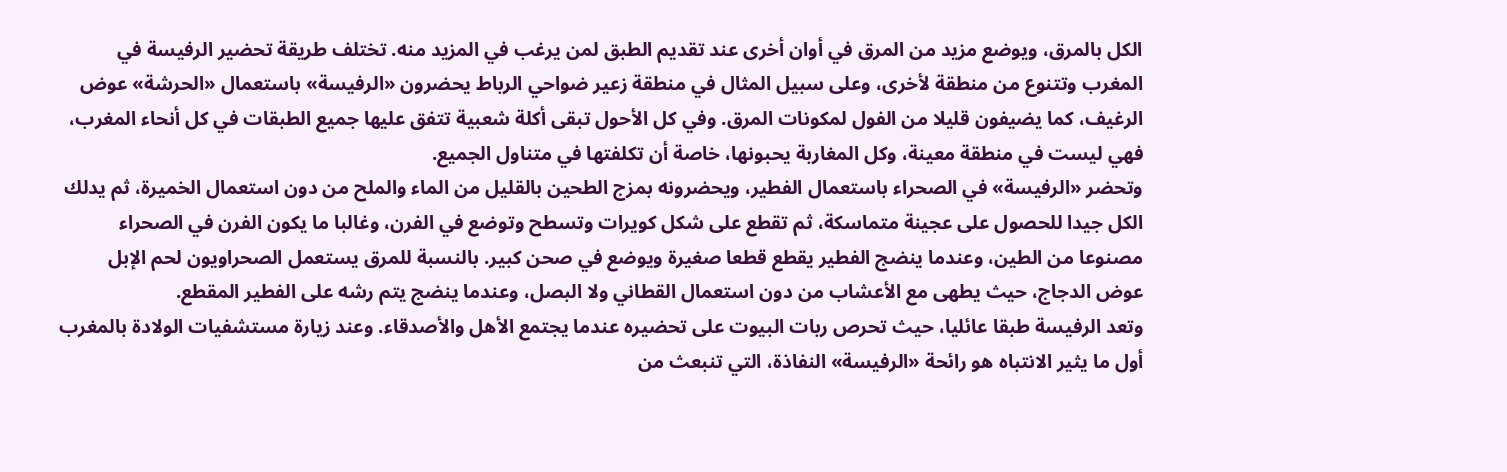الكل بالمرق، ويوضع مزيد من المرق في أوان أخرى عند تقديم الطبق لمن يرغب في المزيد منه. تختلف طريقة تحضير الرفيسة في المغرب وتتنوع من منطقة لأخرى، وعلى سبيل المثال في منطقة زعير ضواحي الرباط يحضرون «الرفيسة» باستعمال «الحرشة» عوض الرغيف، كما يضيفون قليلا من الفول لمكونات المرق. وفي كل الأحول تبقى أكلة شعبية تتفق عليها جميع الطبقات في كل أنحاء المغرب، فهي ليست في منطقة معينة، وكل المغاربة يحبونها، خاصة أن تكلفتها في متناول الجميع.
وتحضر «الرفيسة» في الصحراء باستعمال الفطير، ويحضرونه بمزج الطحين بالقليل من الماء والملح من دون استعمال الخميرة، ثم يدلك الكل جيدا للحصول على عجينة متماسكة، ثم تقطع على شكل كويرات وتسطح وتوضع في الفرن، وغالبا ما يكون الفرن في الصحراء مصنوعا من الطين، وعندما ينضج الفطير يقطع قطعا صغيرة ويوضع في صحن كبير. بالنسبة للمرق يستعمل الصحراويون لحم الإبل عوض الدجاج، حيث يطهى مع الأعشاب من دون استعمال القطاني ولا البصل، وعندما ينضج يتم رشه على الفطير المقطع.
وتعد الرفيسة طبقا عائليا، حيث تحرص ربات البيوت على تحضيره عندما يجتمع الأهل والأصدقاء. وعند زيارة مستشفيات الولادة بالمغرب أول ما يثير الانتباه هو رائحة «الرفيسة» النفاذة، التي تنبعث من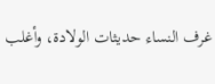غرف النساء حديثات الولادة، وأغلب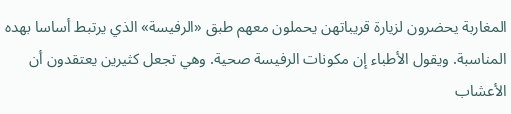المغاربة يحضرون لزيارة قريباتهن يحملون معهم طبق «الرفيسة» الذي يرتبط أساسا بهده المناسبة. ويقول الأطباء إن مكونات الرفيسة صحية. وهي تجعل كثيرين يعتقدون أن الأعشاب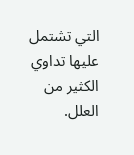التي تشتمل عليها تداوي الكثير من العلل.